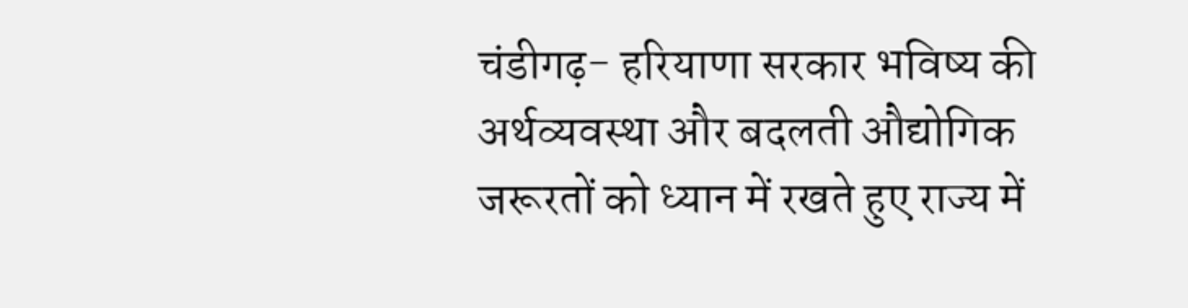चंडीगढ़- हरियाणा सरकार भविष्य की अर्थव्यवस्था और बदलती औद्योगिक जरूरतों को ध्यान में रखते हुए राज्य में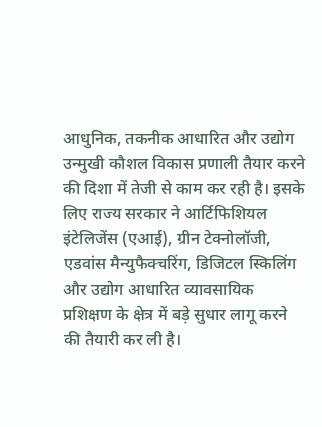आधुनिक, तकनीक आधारित और उद्योग उन्मुखी कौशल विकास प्रणाली तैयार करने की दिशा में तेजी से काम कर रही है। इसके लिए राज्य सरकार ने आर्टिफिशियल इंटेलिजेंस (एआई), ग्रीन टेक्नोलॉजी, एडवांस मैन्युफैक्चरिंग, डिजिटल स्किलिंग और उद्योग आधारित व्यावसायिक प्रशिक्षण के क्षेत्र में बड़े सुधार लागू करने की तैयारी कर ली है।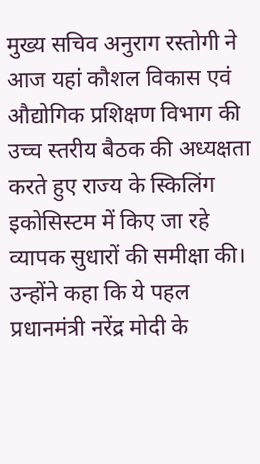मुख्य सचिव अनुराग रस्तोगी ने आज यहां कौशल विकास एवं औद्योगिक प्रशिक्षण विभाग की उच्च स्तरीय बैठक की अध्यक्षता करते हुए राज्य के स्किलिंग इकोसिस्टम में किए जा रहे व्यापक सुधारों की समीक्षा की। उन्होंने कहा कि ये पहल प्रधानमंत्री नरेंद्र मोदी के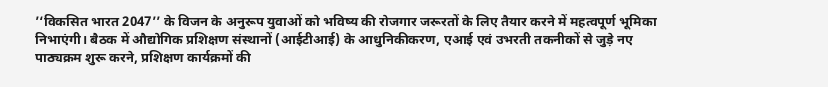’‘विकसित भारत 2047’’ के विजन के अनुरूप युवाओं को भविष्य की रोजगार जरूरतों के लिए तैयार करने में महत्वपूर्ण भूमिका निभाएंगी। बैठक में औद्योगिक प्रशिक्षण संस्थानों (आईटीआई) के आधुनिकीकरण, एआई एवं उभरती तकनीकों से जुड़े नए पाठ्यक्रम शुरू करने, प्रशिक्षण कार्यक्रमों की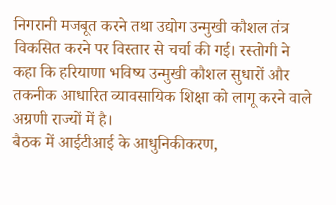निगरानी मजबूत करने तथा उद्योग उन्मुखी कौशल तंत्र विकसित करने पर विस्तार से चर्चा की गई। रस्तोगी ने कहा कि हरियाणा भविष्य उन्मुखी कौशल सुधारों और तकनीक आधारित व्यावसायिक शिक्षा को लागू करने वाले अग्रणी राज्यों में है।
बैठक में आईटीआई के आधुनिकीकरण,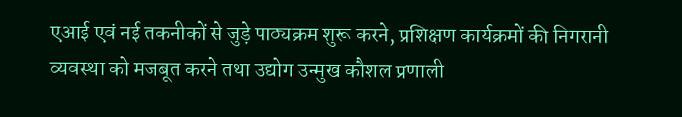एआई एवं नई तकनीकों से जुड़े पाठ्यक्रम शुरू करने, प्रशिक्षण कार्यक्रमों की निगरानी व्यवस्था को मजबूत करने तथा उद्योग उन्मुख कौशल प्रणाली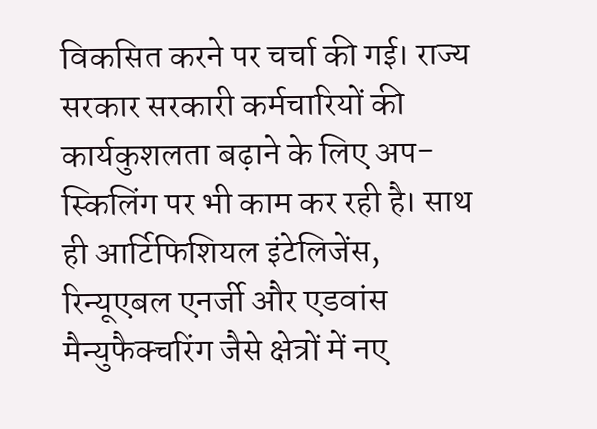विकसित करने पर चर्चा की गई। राज्य सरकार सरकारी कर्मचारियों की कार्यकुशलता बढ़ाने के लिए अप-स्किलिंग पर भी काम कर रही है। साथ ही आर्टिफिशियल इंटेलिजेंस, रिन्यूएबल एनर्जी और एडवांस मैन्युफैक्चरिंग जैसे क्षेत्रों में नए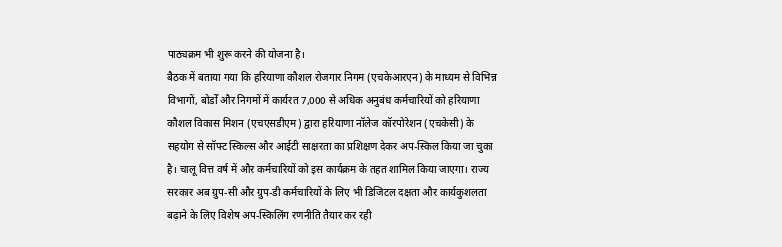पाठ्यक्रम भी शुरू करने की योजना है।
बैठक में बताया गया कि हरियाणा कौशल रोजगार निगम (एचकेआरएन) के माध्यम से विभिन्न विभागों, बोर्डों और निगमों में कार्यरत 7,000 से अधिक अनुबंध कर्मचारियों को हरियाणा कौशल विकास मिशन (एचएसडीएम) द्वारा हरियाणा नॉलेज कॉरपोरेशन (एचकेसी) के सहयोग से सॉफ्ट स्किल्स और आईटी साक्षरता का प्रशिक्षण देकर अप-स्किल किया जा चुका है। चालू वित्त वर्ष में और कर्मचारियों को इस कार्यक्रम के तहत शामिल किया जाएगा। राज्य सरकार अब ग्रुप-सी और ग्रुप-डी कर्मचारियों के लिए भी डिजिटल दक्षता और कार्यकुशलता बढ़ाने के लिए विशेष अप-स्किलिंग रणनीति तैयार कर रही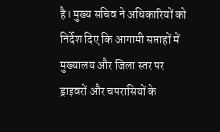है। मुख्य सचिव ने अधिकारियों को निर्देश दिए कि आगामी सप्ताहों में मुख्यालय और जिला स्तर पर ड्राइवरों और चपरासियों के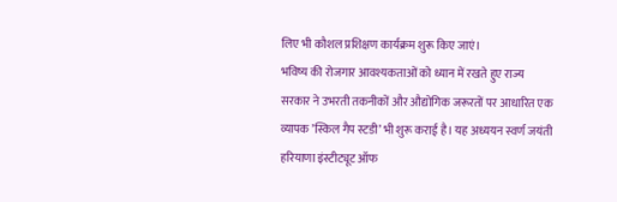लिए भी कौशल प्रशिक्षण कार्यक्रम शुरू किए जाएं।
भविष्य की रोजगार आवश्यकताओं को ध्यान में रखते हुए राज्य सरकार ने उभरती तकनीकों और औद्योगिक जरूरतों पर आधारित एक व्यापक ’स्किल गैप स्टडी’ भी शुरू कराई है। यह अध्ययन स्वर्ण जयंती हरियाणा इंस्टीट्यूट ऑफ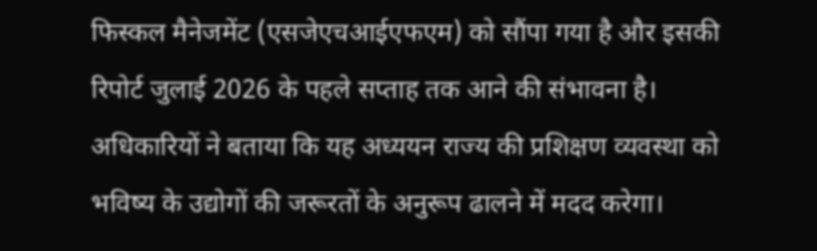फिस्कल मैनेजमेंट (एसजेएचआईएफएम) को सौंपा गया है और इसकी रिपोर्ट जुलाई 2026 के पहले सप्ताह तक आने की संभावना है। अधिकारियों ने बताया कि यह अध्ययन राज्य की प्रशिक्षण व्यवस्था को भविष्य के उद्योगों की जरूरतों के अनुरूप ढालने में मदद करेगा।